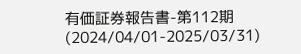有価証券報告書-第112期(2024/04/01-2025/03/31)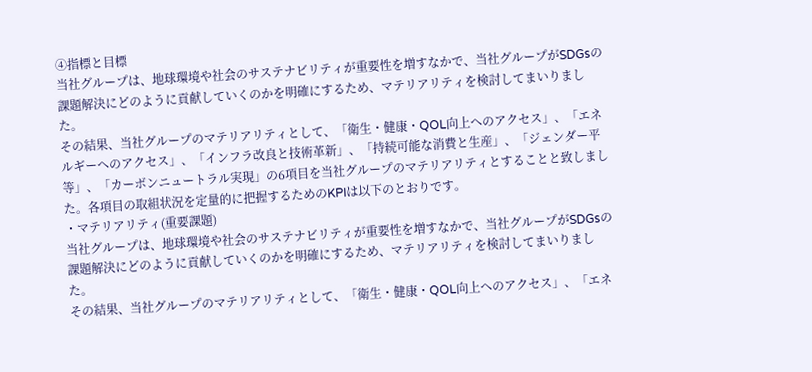④指標と目標
当社グループは、地球環境や社会のサステナビリティが重要性を増すなかで、当社グループがSDGsの課題解決にどのように貢献していくのかを明確にするため、マテリアリティを検討してまいりました。
その結果、当社グループのマテリアリティとして、「衛生・健康・QOL向上へのアクセス」、「エネルギーへのアクセス」、「インフラ改良と技術革新」、「持続可能な消費と生産」、「ジェンダー平等」、「カーボンニュートラル実現」の6項目を当社グループのマテリアリティとすることと致しました。各項目の取組状況を定量的に把握するためのKPIは以下のとおりです。
・マテリアリティ(重要課題)
当社グループは、地球環境や社会のサステナビリティが重要性を増すなかで、当社グループがSDGsの課題解決にどのように貢献していくのかを明確にするため、マテリアリティを検討してまいりました。
その結果、当社グループのマテリアリティとして、「衛生・健康・QOL向上へのアクセス」、「エネ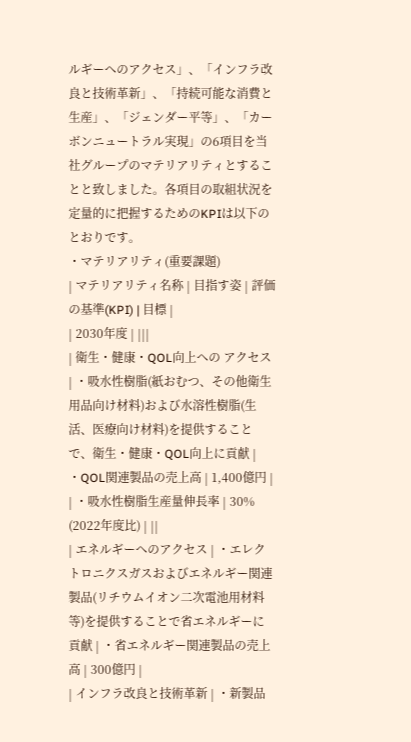ルギーへのアクセス」、「インフラ改良と技術革新」、「持続可能な消費と生産」、「ジェンダー平等」、「カーボンニュートラル実現」の6項目を当社グループのマテリアリティとすることと致しました。各項目の取組状況を定量的に把握するためのKPIは以下のとおりです。
・マテリアリティ(重要課題)
| マテリアリティ名称 | 目指す姿 | 評価の基準(KPI) | 目標 |
| 2030年度 | |||
| 衛生・健康・QOL向上への アクセス | ・吸水性樹脂(紙おむつ、その他衛生用品向け材料)および水溶性樹脂(生活、医療向け材料)を提供することで、衛生・健康・QOL向上に貢献 | ・QOL関連製品の売上高 | 1,400億円 |
| ・吸水性樹脂生産量伸長率 | 30% (2022年度比) | ||
| エネルギーへのアクセス | ・エレクトロニクスガスおよびエネルギー関連製品(リチウムイオン二次電池用材料等)を提供することで省エネルギーに貢献 | ・省エネルギー関連製品の売上高 | 300億円 |
| インフラ改良と技術革新 | ・新製品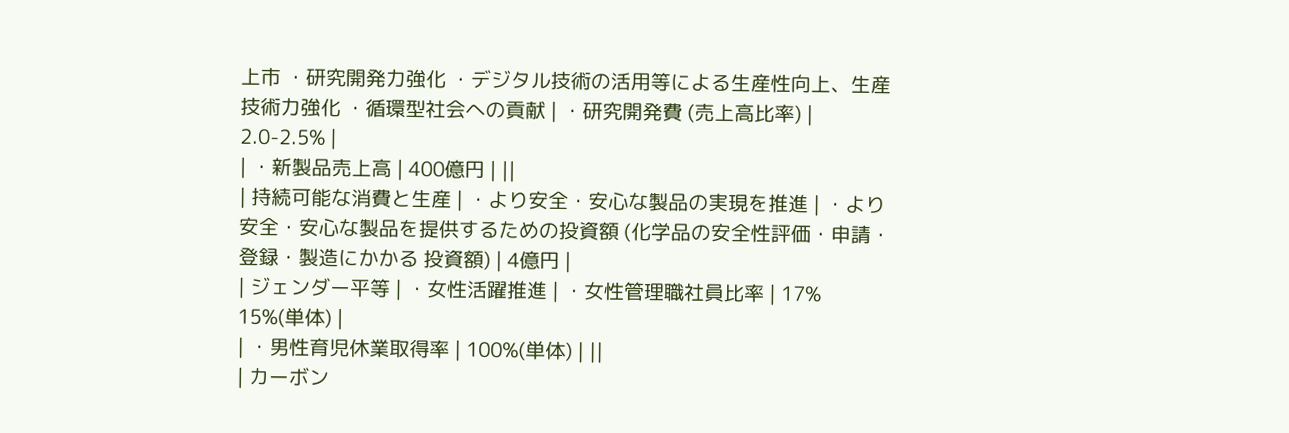上市 ・研究開発力強化 ・デジタル技術の活用等による生産性向上、生産技術力強化 ・循環型社会への貢献 | ・研究開発費 (売上高比率) | 2.0-2.5% |
| ・新製品売上高 | 400億円 | ||
| 持続可能な消費と生産 | ・より安全・安心な製品の実現を推進 | ・より安全・安心な製品を提供するための投資額 (化学品の安全性評価・申請・登録・製造にかかる 投資額) | 4億円 |
| ジェンダー平等 | ・女性活躍推進 | ・女性管理職社員比率 | 17% 15%(単体) |
| ・男性育児休業取得率 | 100%(単体) | ||
| カーボン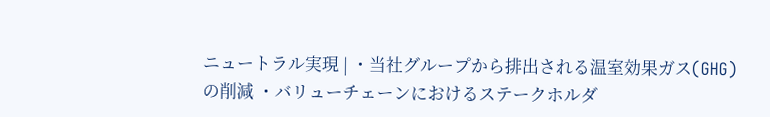ニュートラル実現 | ・当社グループから排出される温室効果ガス(GHG)の削減 ・バリューチェーンにおけるステークホルダ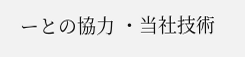ーとの協力 ・当社技術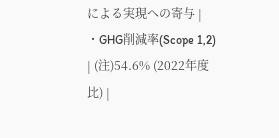による実現への寄与 | ・GHG削減率(Scope 1,2) | (注)54.6% (2022年度比) |